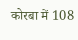कोरबा में 108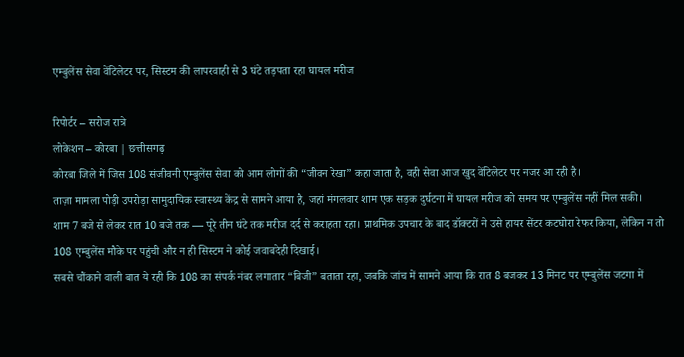एम्बुलेंस सेवा वेंटिलेटर पर, सिस्टम की लापरवाही से 3 घंटे तड़पता रहा घायल मरीज

रिपोर्टर – सरोज रात्रे
लोकेशन – कोरबा | छत्तीसगढ़
कोरबा जिले में जिस 108 संजीवनी एम्बुलेंस सेवा को आम लोगों की “जीवन रेखा” कहा जाता है, वही सेवा आज खुद वेंटिलेटर पर नजर आ रही है।
ताज़ा मामला पोड़ी उपरोड़ा सामुदायिक स्वास्थ्य केंद्र से सामने आया है, जहां मंगलवार शाम एक सड़क दुर्घटना में घायल मरीज को समय पर एम्बुलेंस नहीं मिल सकी।
शाम 7 बजे से लेकर रात 10 बजे तक — पूरे तीन घंटे तक मरीज दर्द से कराहता रहा। प्राथमिक उपचार के बाद डॉक्टरों ने उसे हायर सेंटर कटघोरा रेफर किया, लेकिन न तो 108 एम्बुलेंस मौके पर पहुंची और न ही सिस्टम ने कोई जवाबदेही दिखाई।
सबसे चौंकाने वाली बात ये रही कि 108 का संपर्क नंबर लगातार “बिजी” बताता रहा, जबकि जांच में सामने आया कि रात 8 बजकर 13 मिनट पर एम्बुलेंस जटगा में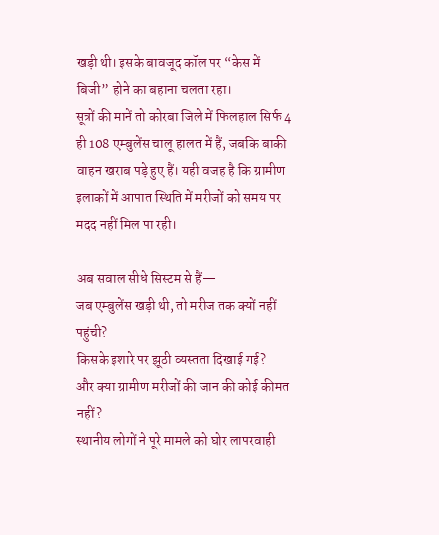खड़ी थी। इसके बावजूद कॉल पर “केस में बिजी” होने का बहाना चलता रहा।
सूत्रों की मानें तो कोरबा जिले में फिलहाल सिर्फ 4 ही 108 एम्बुलेंस चालू हालत में हैं, जबकि बाकी वाहन खराब पड़े हुए हैं। यही वजह है कि ग्रामीण इलाकों में आपात स्थिति में मरीजों को समय पर मदद नहीं मिल पा रही।

अब सवाल सीधे सिस्टम से हैं—
जब एम्बुलेंस खड़ी थी, तो मरीज तक क्यों नहीं पहुंची?
किसके इशारे पर झूठी व्यस्तता दिखाई गई?
और क्या ग्रामीण मरीजों की जान की कोई कीमत नहीं?
स्थानीय लोगों ने पूरे मामले को घोर लापरवाही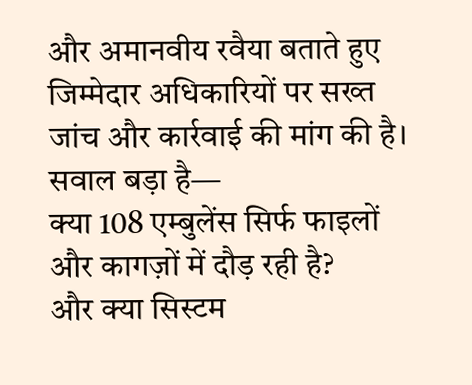और अमानवीय रवैया बताते हुए जिम्मेदार अधिकारियों पर सख्त जांच और कार्रवाई की मांग की है।
सवाल बड़ा है—
क्या 108 एम्बुलेंस सिर्फ फाइलों और कागज़ों में दौड़ रही है?
और क्या सिस्टम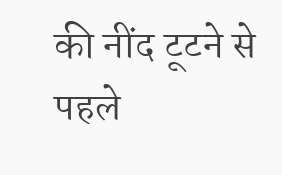की नींद टूटने से पहले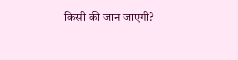किसी की जान जाएगी?